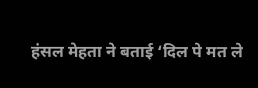हंसल मेहता ने बताई ‘दिल पे मत ले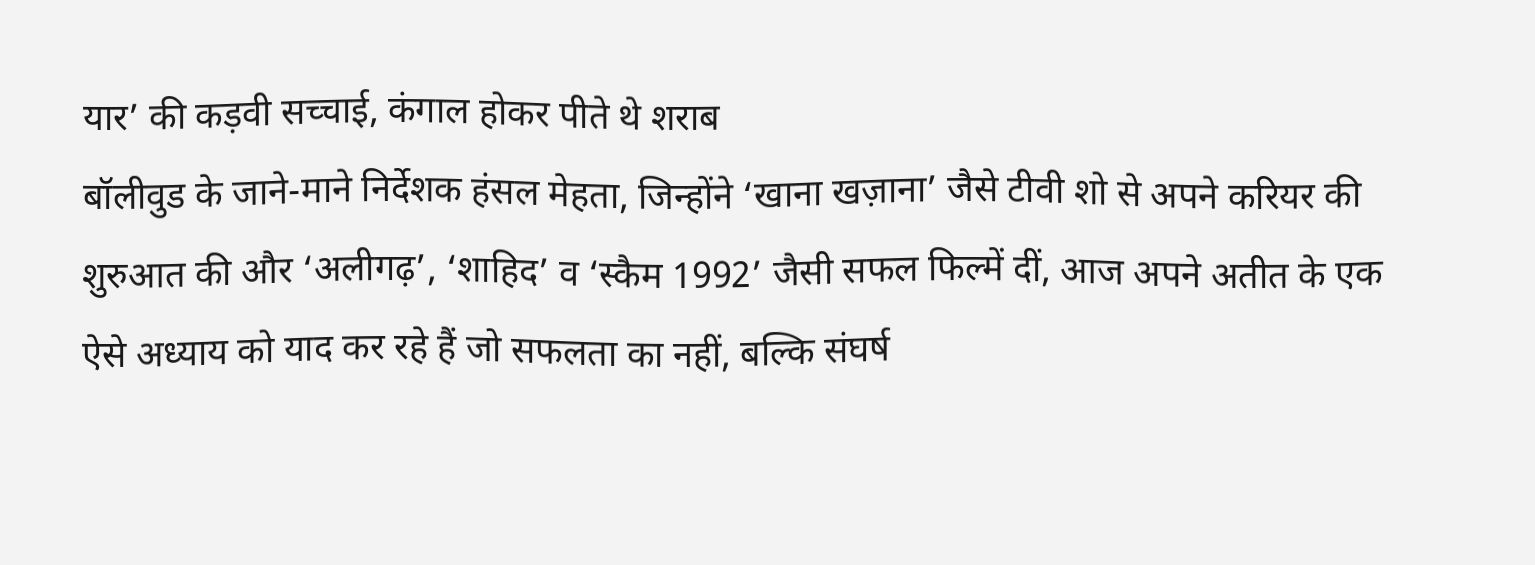यार’ की कड़वी सच्चाई, कंगाल होकर पीते थे शराब
बॉलीवुड के जाने-माने निर्देशक हंसल मेहता, जिन्होंने ‘खाना खज़ाना’ जैसे टीवी शो से अपने करियर की शुरुआत की और ‘अलीगढ़’, ‘शाहिद’ व ‘स्कैम 1992’ जैसी सफल फिल्में दीं, आज अपने अतीत के एक ऐसे अध्याय को याद कर रहे हैं जो सफलता का नहीं, बल्कि संघर्ष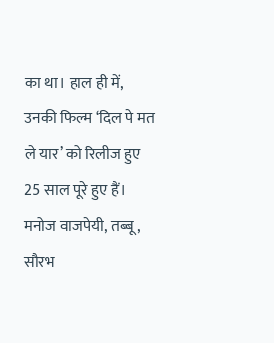का था। हाल ही में, उनकी फिल्म ‘दिल पे मत ले यार’ को रिलीज हुए 25 साल पूरे हुए हैं। मनोज वाजपेयी, तब्बू, सौरभ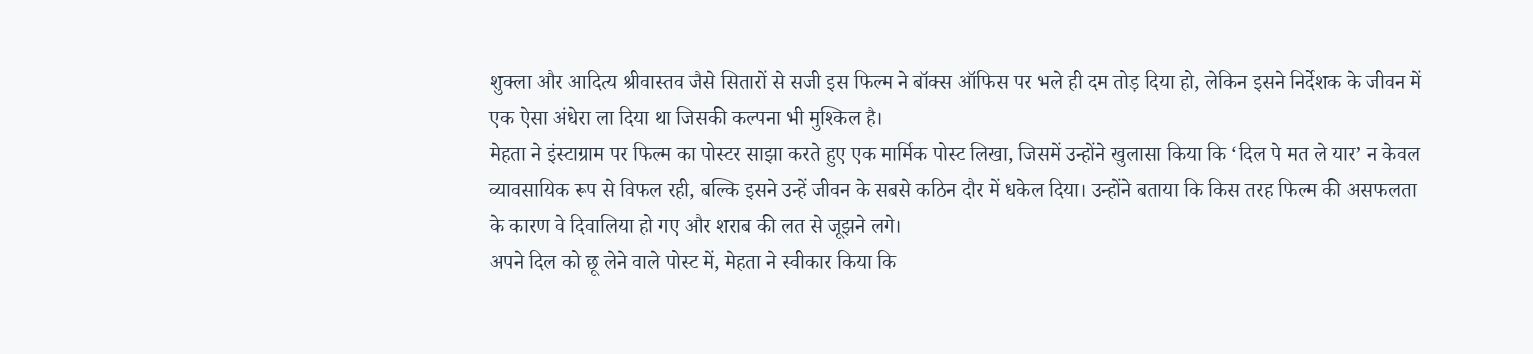शुक्ला और आदित्य श्रीवास्तव जैसे सितारों से सजी इस फिल्म ने बॉक्स ऑफिस पर भले ही दम तोड़ दिया हो, लेकिन इसने निर्देशक के जीवन में एक ऐसा अंधेरा ला दिया था जिसकी कल्पना भी मुश्किल है।
मेहता ने इंस्टाग्राम पर फिल्म का पोस्टर साझा करते हुए एक मार्मिक पोस्ट लिखा, जिसमें उन्होंने खुलासा किया कि ‘दिल पे मत ले यार’ न केवल व्यावसायिक रूप से विफल रही, बल्कि इसने उन्हें जीवन के सबसे कठिन दौर में धकेल दिया। उन्होंने बताया कि किस तरह फिल्म की असफलता के कारण वे दिवालिया हो गए और शराब की लत से जूझने लगे।
अपने दिल को छू लेने वाले पोस्ट में, मेहता ने स्वीकार किया कि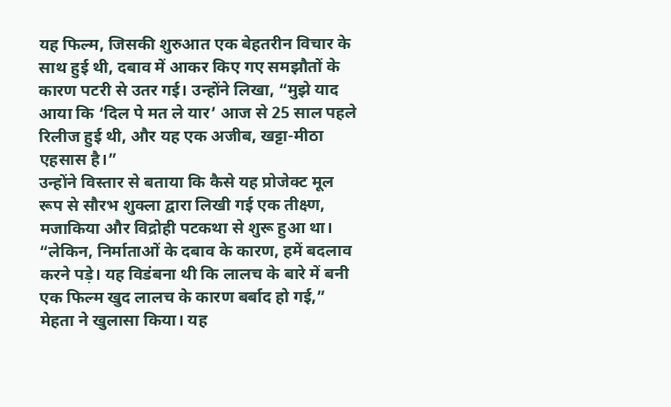यह फिल्म, जिसकी शुरुआत एक बेहतरीन विचार के साथ हुई थी, दबाव में आकर किए गए समझौतों के कारण पटरी से उतर गई। उन्होंने लिखा, “मुझे याद आया कि ‘दिल पे मत ले यार’ आज से 25 साल पहले रिलीज हुई थी, और यह एक अजीब, खट्टा-मीठा एहसास है।”
उन्होंने विस्तार से बताया कि कैसे यह प्रोजेक्ट मूल रूप से सौरभ शुक्ला द्वारा लिखी गई एक तीक्ष्ण, मजाकिया और विद्रोही पटकथा से शुरू हुआ था। “लेकिन, निर्माताओं के दबाव के कारण, हमें बदलाव करने पड़े। यह विडंबना थी कि लालच के बारे में बनी एक फिल्म खुद लालच के कारण बर्बाद हो गई,” मेहता ने खुलासा किया। यह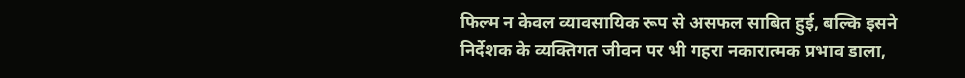फिल्म न केवल व्यावसायिक रूप से असफल साबित हुई, बल्कि इसने निर्देशक के व्यक्तिगत जीवन पर भी गहरा नकारात्मक प्रभाव डाला,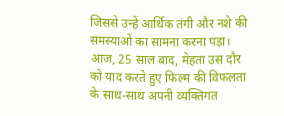जिससे उन्हें आर्थिक तंगी और नशे की समस्याओं का सामना करना पड़ा। आज, 25 साल बाद, मेहता उस दौर को याद करते हुए फिल्म की विफलता के साथ-साथ अपनी व्यक्तिगत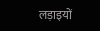लड़ाइयों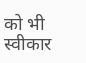को भी स्वीकार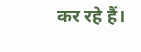कर रहे हैं।